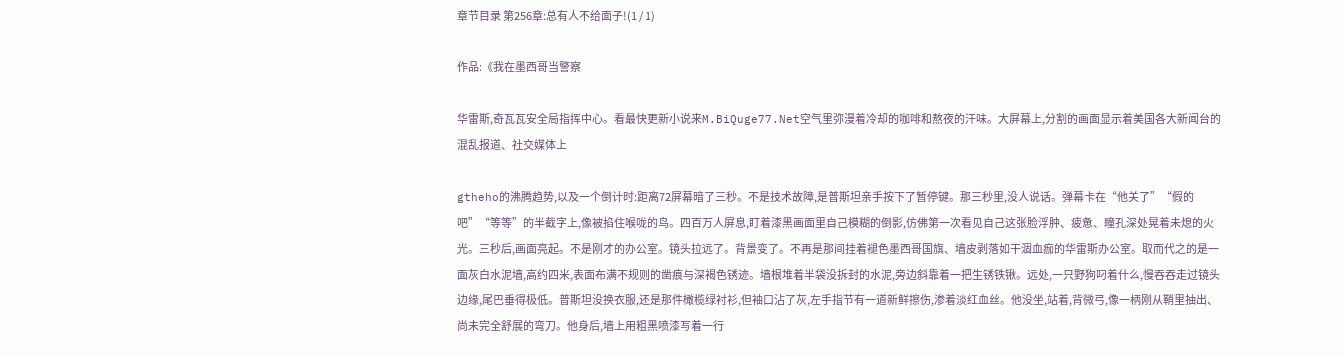章节目录 第256章:总有人不给面子!(1 / 1)

作品:《我在墨西哥当警察

华雷斯,奇瓦瓦安全局指挥中心。看最快更新小说来M.BiQuge77.Net空气里弥漫着冷却的咖啡和熬夜的汗味。大屏幕上,分割的画面显示着美国各大新闻台的混乱报道、社交媒体上

gtheho的沸腾趋势,以及一个倒计时:距离72屏幕暗了三秒。不是技术故障,是普斯坦亲手按下了暂停键。那三秒里,没人说话。弹幕卡在“他关了”“假的吧”“等等”的半截字上,像被掐住喉咙的鸟。四百万人屏息,盯着漆黑画面里自己模糊的倒影,仿佛第一次看见自己这张脸浮肿、疲惫、瞳孔深处晃着未熄的火光。三秒后,画面亮起。不是刚才的办公室。镜头拉远了。背景变了。不再是那间挂着褪色墨西哥国旗、墙皮剥落如干涸血痂的华雷斯办公室。取而代之的是一面灰白水泥墙,高约四米,表面布满不规则的凿痕与深褐色锈迹。墙根堆着半袋没拆封的水泥,旁边斜靠着一把生锈铁锹。远处,一只野狗叼着什么,慢吞吞走过镜头边缘,尾巴垂得极低。普斯坦没换衣服,还是那件橄榄绿衬衫,但袖口沾了灰,左手指节有一道新鲜擦伤,渗着淡红血丝。他没坐,站着,背微弓,像一柄刚从鞘里抽出、尚未完全舒展的弯刀。他身后,墙上用粗黑喷漆写着一行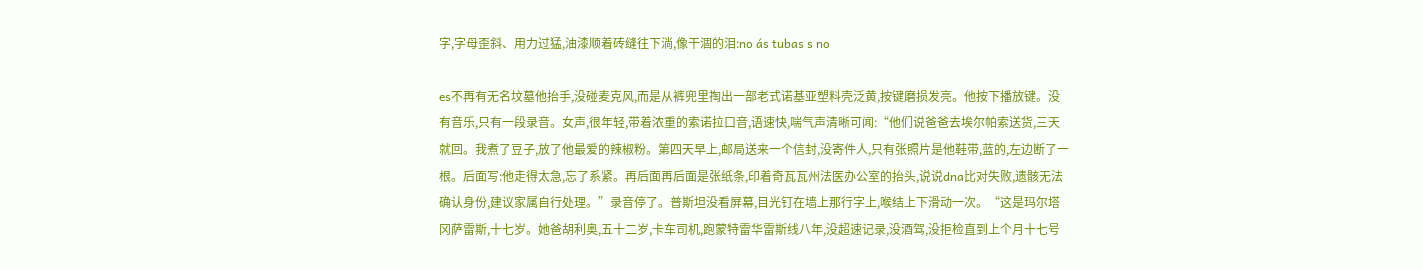字,字母歪斜、用力过猛,油漆顺着砖缝往下淌,像干涸的泪:no ás tubas s no

es不再有无名坟墓他抬手,没碰麦克风,而是从裤兜里掏出一部老式诺基亚塑料壳泛黄,按键磨损发亮。他按下播放键。没有音乐,只有一段录音。女声,很年轻,带着浓重的索诺拉口音,语速快,喘气声清晰可闻:“他们说爸爸去埃尔帕索送货,三天就回。我煮了豆子,放了他最爱的辣椒粉。第四天早上,邮局送来一个信封,没寄件人,只有张照片是他鞋带,蓝的,左边断了一根。后面写:他走得太急,忘了系紧。再后面再后面是张纸条,印着奇瓦瓦州法医办公室的抬头,说说dna比对失败,遗骸无法确认身份,建议家属自行处理。”录音停了。普斯坦没看屏幕,目光钉在墙上那行字上,喉结上下滑动一次。“这是玛尔塔冈萨雷斯,十七岁。她爸胡利奥,五十二岁,卡车司机,跑蒙特雷华雷斯线八年,没超速记录,没酒驾,没拒检直到上个月十七号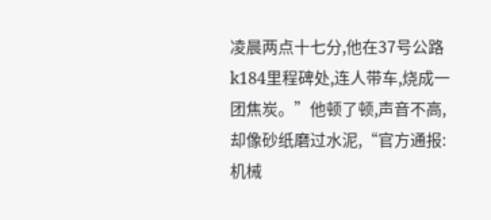凌晨两点十七分,他在37号公路k184里程碑处,连人带车,烧成一团焦炭。”他顿了顿,声音不高,却像砂纸磨过水泥,“官方通报:机械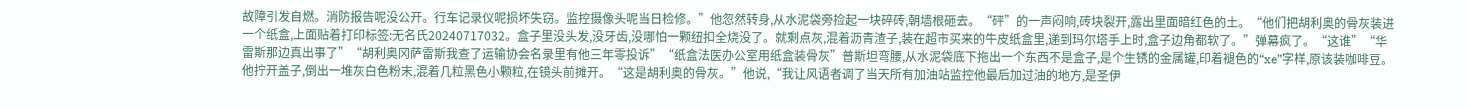故障引发自燃。消防报告呢没公开。行车记录仪呢损坏失窃。监控摄像头呢当日检修。”他忽然转身,从水泥袋旁捡起一块碎砖,朝墙根砸去。“砰”的一声闷响,砖块裂开,露出里面暗红色的土。“他们把胡利奥的骨灰装进一个纸盒,上面贴着打印标签:无名氏20240717032。盒子里没头发,没牙齿,没哪怕一颗纽扣全烧没了。就剩点灰,混着沥青渣子,装在超市买来的牛皮纸盒里,递到玛尔塔手上时,盒子边角都软了。”弹幕疯了。“这谁”“华雷斯那边真出事了”“胡利奥冈萨雷斯我查了运输协会名录里有他三年零投诉”“纸盒法医办公室用纸盒装骨灰”普斯坦弯腰,从水泥袋底下拖出一个东西不是盒子,是个生锈的金属罐,印着褪色的“xe”字样,原该装咖啡豆。他拧开盖子,倒出一堆灰白色粉末,混着几粒黑色小颗粒,在镜头前摊开。“这是胡利奥的骨灰。”他说,“我让风语者调了当天所有加油站监控他最后加过油的地方,是圣伊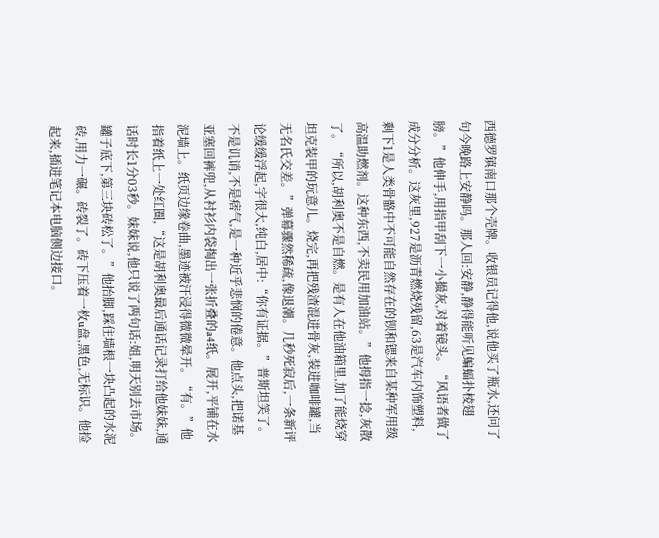西德罗镇南口那个壳牌。收银员记得他,说他买了瓶水,还问了句今晚路上安静吗。那人回:安静,静得能听见蝙蝠扑棱翅膀。”他伸手,用指甲刮下一小撮灰,对着镜头。“风语者做了成分分析。这灰里,927是沥青燃烧残留,63是汽车内饰塑料,剩下1是人类骨骼中不可能自然存在的钡和锶来自某种军用级高温助燃剂。这种东西,不卖民用加油站。”他拇指一捻,灰散了。“所以,胡利奥不是自燃。是有人在他油箱里,加了能烧穿坦克装甲的玩意儿。烧完,再把残渣混进骨灰,装进咖啡罐,当无名氏交差。”弹幕骤然稀疏,像退潮。几秒死寂后,一条新评论缓缓浮起,字很大,纯白,居中:“你有证据。”普斯坦笑了。不是讥诮,不是痞气,是一种近乎悲悯的倦意。他点头,把诺基亚塞回裤兜,从衬衫内袋掏出一张折叠的a4纸。展开,平铺在水泥墙上。纸页边缘卷曲,墨迹被汗浸得微微晕开。“有。”他指着纸上一处红圈,“这是胡利奥最后通话记录打给他妹妹,通话时长1分03秒。妹妹说,他只说了两句话:姐,明天别去市场。罐子底下,第三块砖松了。”他抬脚,踩住墙根一块凸起的水泥砖,用力一碾。砖裂了。砖下压着一枚u盘,黑色,无标识。他捡起来,插进笔记本电脑侧边接口。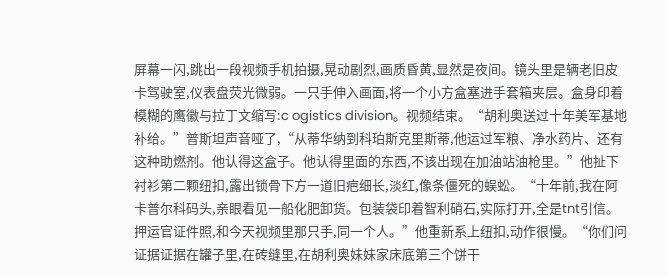屏幕一闪,跳出一段视频手机拍摄,晃动剧烈,画质昏黄,显然是夜间。镜头里是辆老旧皮卡驾驶室,仪表盘荧光微弱。一只手伸入画面,将一个小方盒塞进手套箱夹层。盒身印着模糊的鹰徽与拉丁文缩写:c ogistics division。视频结束。“胡利奥送过十年美军基地补给。”普斯坦声音哑了,“从蒂华纳到科珀斯克里斯蒂,他运过军粮、净水药片、还有这种助燃剂。他认得这盒子。他认得里面的东西,不该出现在加油站油枪里。”他扯下衬衫第二颗纽扣,露出锁骨下方一道旧疤细长,淡红,像条僵死的蜈蚣。“十年前,我在阿卡普尔科码头,亲眼看见一船化肥卸货。包装袋印着智利硝石,实际打开,全是tnt引信。押运官证件照,和今天视频里那只手,同一个人。”他重新系上纽扣,动作很慢。“你们问证据证据在罐子里,在砖缝里,在胡利奥妹妹家床底第三个饼干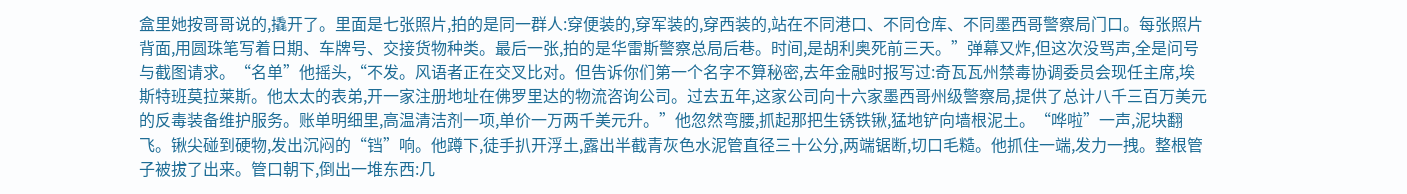盒里她按哥哥说的,撬开了。里面是七张照片,拍的是同一群人:穿便装的,穿军装的,穿西装的,站在不同港口、不同仓库、不同墨西哥警察局门口。每张照片背面,用圆珠笔写着日期、车牌号、交接货物种类。最后一张,拍的是华雷斯警察总局后巷。时间,是胡利奥死前三天。”弹幕又炸,但这次没骂声,全是问号与截图请求。“名单”他摇头,“不发。风语者正在交叉比对。但告诉你们第一个名字不算秘密,去年金融时报写过:奇瓦瓦州禁毒协调委员会现任主席,埃斯特班莫拉莱斯。他太太的表弟,开一家注册地址在佛罗里达的物流咨询公司。过去五年,这家公司向十六家墨西哥州级警察局,提供了总计八千三百万美元的反毒装备维护服务。账单明细里,高温清洁剂一项,单价一万两千美元升。”他忽然弯腰,抓起那把生锈铁锹,猛地铲向墙根泥土。“哗啦”一声,泥块翻飞。锹尖碰到硬物,发出沉闷的“铛”响。他蹲下,徒手扒开浮土,露出半截青灰色水泥管直径三十公分,两端锯断,切口毛糙。他抓住一端,发力一拽。整根管子被拔了出来。管口朝下,倒出一堆东西:几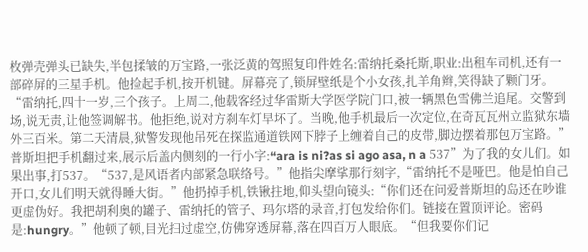枚弹壳弹头已缺失,半包揉皱的万宝路,一张泛黄的驾照复印件姓名:雷纳托桑托斯,职业:出租车司机,还有一部碎屏的三星手机。他捡起手机,按开机键。屏幕亮了,锁屏壁纸是个小女孩,扎羊角辫,笑得缺了颗门牙。“雷纳托,四十一岁,三个孩子。上周二,他载客经过华雷斯大学医学院门口,被一辆黑色雪佛兰追尾。交警到场,说无责,让他签调解书。他拒绝,说对方刹车灯早坏了。当晚,他手机最后一次定位,在奇瓦瓦州立监狱东墙外三百米。第二天清晨,狱警发现他吊死在探监通道铁网下脖子上缠着自己的皮带,脚边摆着那包万宝路。”普斯坦把手机翻过来,展示后盖内侧刻的一行小字:“ara is ni?as si ago asa, n a 537”为了我的女儿们。如果出事,打537。“537,是风语者内部紧急联络号。”他指尖摩挲那行刻字,“雷纳托不是哑巴。他是怕自己开口,女儿们明天就得睡大街。”他扔掉手机,铁锹拄地,仰头望向镜头:“你们还在问爱普斯坦的岛还在吵谁更虚伪好。我把胡利奥的罐子、雷纳托的管子、玛尔塔的录音,打包发给你们。链接在置顶评论。密码是:hungry。”他顿了顿,目光扫过虚空,仿佛穿透屏幕,落在四百万人眼底。“但我要你们记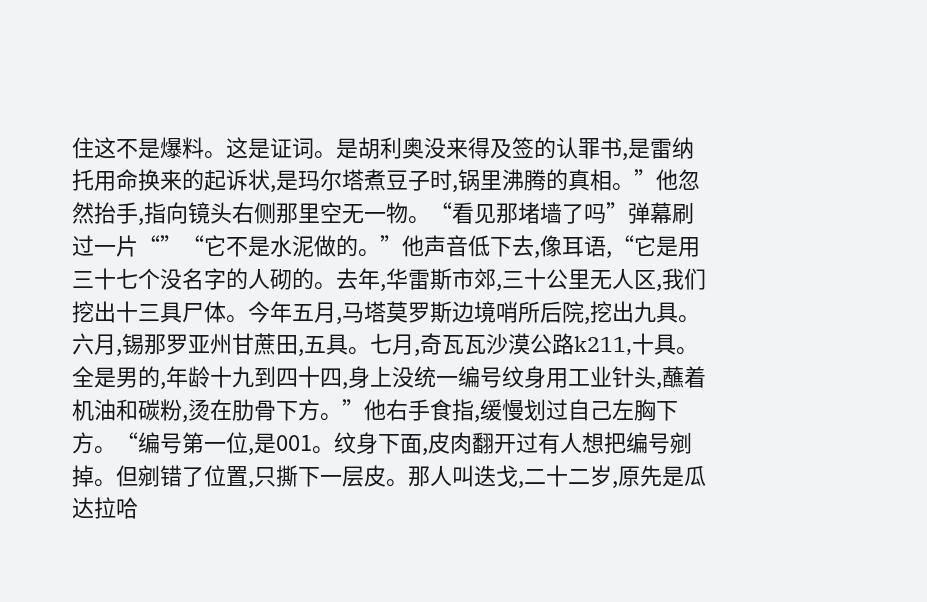住这不是爆料。这是证词。是胡利奥没来得及签的认罪书,是雷纳托用命换来的起诉状,是玛尔塔煮豆子时,锅里沸腾的真相。”他忽然抬手,指向镜头右侧那里空无一物。“看见那堵墙了吗”弹幕刷过一片“”“它不是水泥做的。”他声音低下去,像耳语,“它是用三十七个没名字的人砌的。去年,华雷斯市郊,三十公里无人区,我们挖出十三具尸体。今年五月,马塔莫罗斯边境哨所后院,挖出九具。六月,锡那罗亚州甘蔗田,五具。七月,奇瓦瓦沙漠公路k211,十具。全是男的,年龄十九到四十四,身上没统一编号纹身用工业针头,蘸着机油和碳粉,烫在肋骨下方。”他右手食指,缓慢划过自己左胸下方。“编号第一位,是001。纹身下面,皮肉翻开过有人想把编号剜掉。但剜错了位置,只撕下一层皮。那人叫迭戈,二十二岁,原先是瓜达拉哈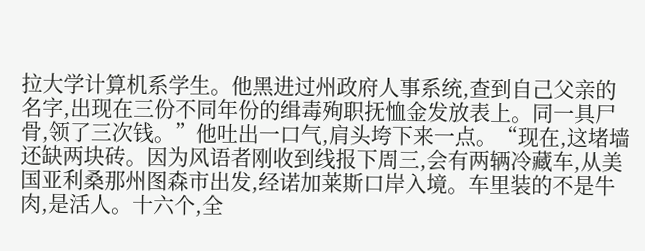拉大学计算机系学生。他黑进过州政府人事系统,查到自己父亲的名字,出现在三份不同年份的缉毒殉职抚恤金发放表上。同一具尸骨,领了三次钱。”他吐出一口气,肩头垮下来一点。“现在,这堵墙还缺两块砖。因为风语者刚收到线报下周三,会有两辆冷藏车,从美国亚利桑那州图森市出发,经诺加莱斯口岸入境。车里装的不是牛肉,是活人。十六个,全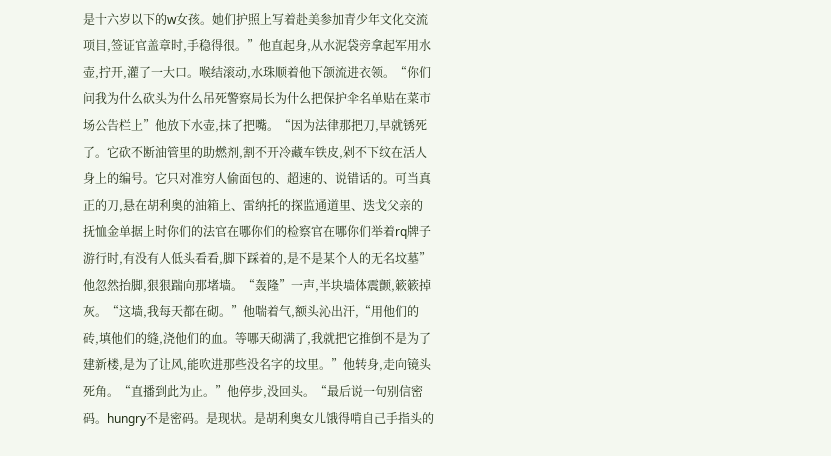是十六岁以下的w女孩。她们护照上写着赴美参加青少年文化交流项目,签证官盖章时,手稳得很。”他直起身,从水泥袋旁拿起军用水壶,拧开,灌了一大口。喉结滚动,水珠顺着他下颌流进衣领。“你们问我为什么砍头为什么吊死警察局长为什么把保护伞名单贴在菜市场公告栏上”他放下水壶,抹了把嘴。“因为法律那把刀,早就锈死了。它砍不断油管里的助燃剂,割不开冷藏车铁皮,剁不下纹在活人身上的编号。它只对准穷人偷面包的、超速的、说错话的。可当真正的刀,悬在胡利奥的油箱上、雷纳托的探监通道里、迭戈父亲的抚恤金单据上时你们的法官在哪你们的检察官在哪你们举着rq牌子游行时,有没有人低头看看,脚下踩着的,是不是某个人的无名坟墓”他忽然抬脚,狠狠踹向那堵墙。“轰隆”一声,半块墙体震颤,簌簌掉灰。“这墙,我每天都在砌。”他喘着气,额头沁出汗,“用他们的砖,填他们的缝,浇他们的血。等哪天砌满了,我就把它推倒不是为了建新楼,是为了让风,能吹进那些没名字的坟里。”他转身,走向镜头死角。“直播到此为止。”他停步,没回头。“最后说一句别信密码。hungry不是密码。是现状。是胡利奥女儿饿得啃自己手指头的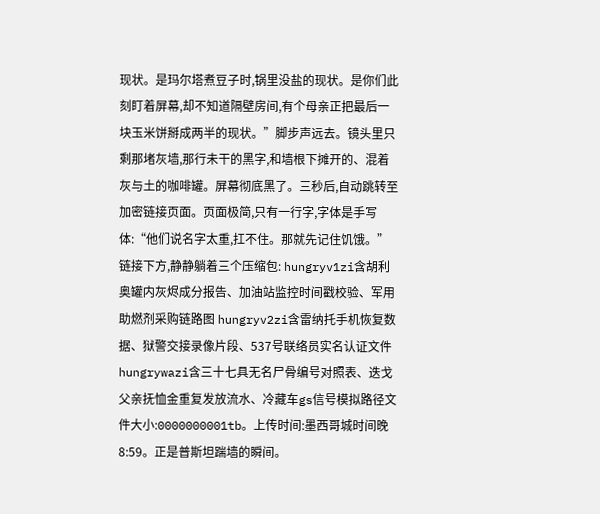现状。是玛尔塔煮豆子时,锅里没盐的现状。是你们此刻盯着屏幕,却不知道隔壁房间,有个母亲正把最后一块玉米饼掰成两半的现状。”脚步声远去。镜头里只剩那堵灰墙,那行未干的黑字,和墙根下摊开的、混着灰与土的咖啡罐。屏幕彻底黑了。三秒后,自动跳转至加密链接页面。页面极简,只有一行字,字体是手写体:“他们说名字太重,扛不住。那就先记住饥饿。”链接下方,静静躺着三个压缩包: hungryv1zi含胡利奥罐内灰烬成分报告、加油站监控时间戳校验、军用助燃剂采购链路图 hungryv2zi含雷纳托手机恢复数据、狱警交接录像片段、537号联络员实名认证文件 hungrywazi含三十七具无名尸骨编号对照表、迭戈父亲抚恤金重复发放流水、冷藏车gs信号模拟路径文件大小:0000000001tb。上传时间:墨西哥城时间晚8:59。正是普斯坦踹墙的瞬间。